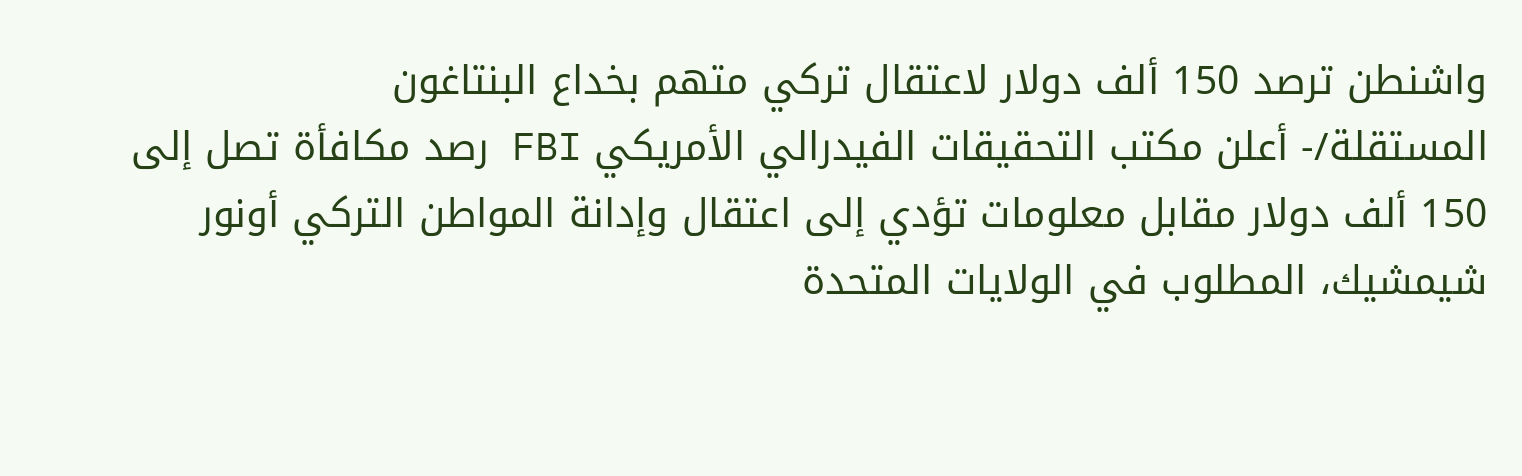واشنطن ترصد 150 ألف دولار لاعتقال تركي متهم بخداع البنتاغون
المستقلة/- أعلن مكتب التحقيقات الفيدرالي الأمريكي FBI رصد مكافأة تصل إلى 150 ألف دولار مقابل معلومات تؤدي إلى اعتقال وإدانة المواطن التركي أونور شيمشيك، المطلوب في الولايات المتحدة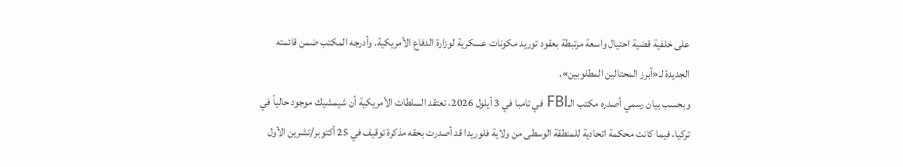على خلفية قضية احتيال واسعة مرتبطة بعقود توريد مكونات عسكرية لوزارة الدفاع الأمريكية. وأدرجه المكتب ضمن قائمته الجديدة لـ«أبرز المحتالين المطلوبين».
وبحسب بيان رسمي أصدره مكتب الـFBI في تامبا في 3 أيلول 2026، تعتقد السلطات الأمريكية أن شيمشيك موجود حالياً في تركيا، فيما كانت محكمة اتحادية للمنطقة الوسطى من ولاية فلوريدا قد أصدرت بحقه مذكرة توقيف في 25 أكتوبر/تشرين الأول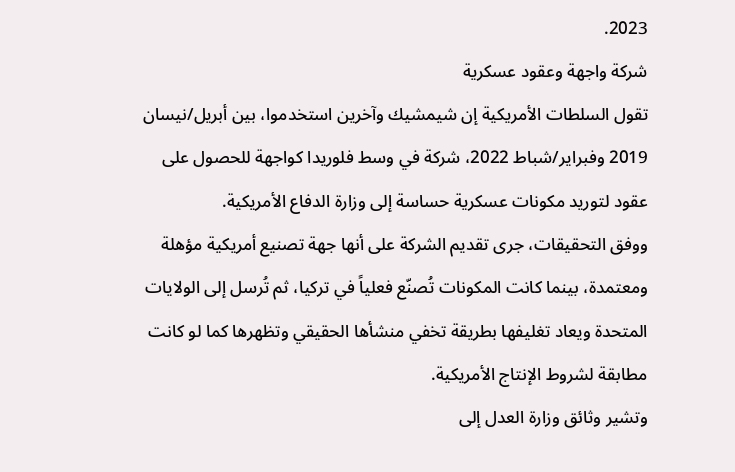2023.
شركة واجهة وعقود عسكرية
تقول السلطات الأمريكية إن شيمشيك وآخرين استخدموا، بين أبريل/نيسان 2019 وفبراير/شباط 2022، شركة في وسط فلوريدا كواجهة للحصول على عقود لتوريد مكونات عسكرية حساسة إلى وزارة الدفاع الأمريكية.
ووفق التحقيقات، جرى تقديم الشركة على أنها جهة تصنيع أمريكية مؤهلة ومعتمدة، بينما كانت المكونات تُصنّع فعلياً في تركيا، ثم تُرسل إلى الولايات المتحدة ويعاد تغليفها بطريقة تخفي منشأها الحقيقي وتظهرها كما لو كانت مطابقة لشروط الإنتاج الأمريكية.
وتشير وثائق وزارة العدل إلى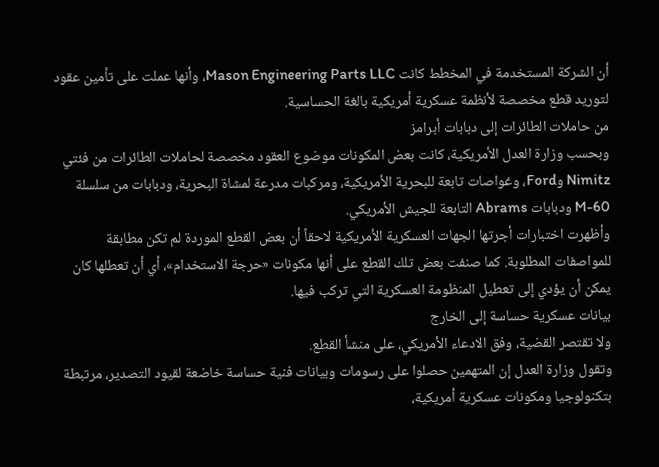أن الشركة المستخدمة في المخطط كانت Mason Engineering Parts LLC، وأنها عملت على تأمين عقود لتوريد قطع مخصصة لأنظمة عسكرية أمريكية بالغة الحساسية.
من حاملات الطائرات إلى دبابات أبرامز
وبحسب وزارة العدل الأمريكية، كانت بعض المكونات موضوع العقود مخصصة لحاملات الطائرات من فئتي Nimitz وFord، وغواصات تابعة للبحرية الأمريكية، ومركبات مدرعة لمشاة البحرية، ودبابات من سلسلة M-60 ودبابات Abrams التابعة للجيش الأمريكي.
وأظهرت اختبارات أجرتها الجهات العسكرية الأمريكية لاحقاً أن بعض القطع الموردة لم تكن مطابقة للمواصفات المطلوبة. كما صنفت بعض تلك القطع على أنها مكونات «حرجة الاستخدام»، أي أن تعطلها كان يمكن أن يؤدي إلى تعطيل المنظومة العسكرية التي تركب فيها.
بيانات عسكرية حساسة إلى الخارج
ولا تقتصر القضية، وفق الادعاء الأمريكي، على منشأ القطع.
وتقول وزارة العدل إن المتهمين حصلوا على رسومات وبيانات فنية حساسة خاضعة لقيود التصدير، مرتبطة بتكنولوجيا ومكونات عسكرية أمريكية،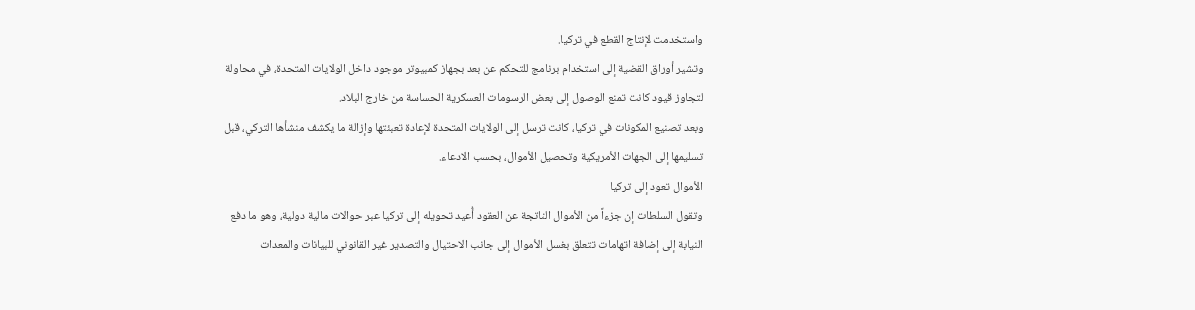واستخدمت لإنتاج القطع في تركيا.
وتشير أوراق القضية إلى استخدام برنامج للتحكم عن بعد بجهاز كمبيوتر موجود داخل الولايات المتحدة، في محاولة لتجاوز قيود كانت تمنع الوصول إلى بعض الرسومات العسكرية الحساسة من خارج البلاد.
وبعد تصنيع المكونات في تركيا، كانت ترسل إلى الولايات المتحدة لإعادة تعبئتها وإزالة ما يكشف منشأها التركي، قبل تسليمها إلى الجهات الأمريكية وتحصيل الأموال، بحسب الادعاء.
الأموال تعود إلى تركيا
وتقول السلطات إن جزءاً من الأموال الناتجة عن العقود أُعيد تحويله إلى تركيا عبر حوالات مالية دولية، وهو ما دفع النيابة إلى إضافة اتهامات تتعلق بغسل الأموال إلى جانب الاحتيال والتصدير غير القانوني للبيانات والمعدات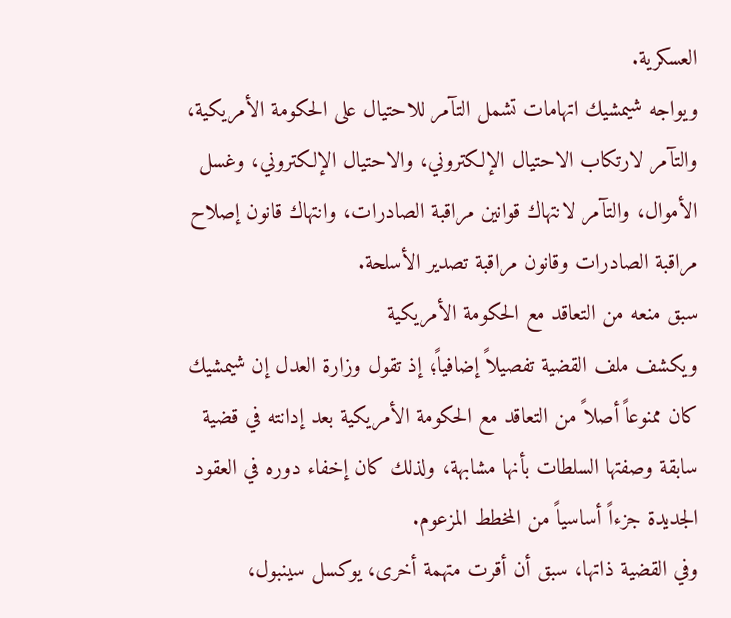العسكرية.
ويواجه شيمشيك اتهامات تشمل التآمر للاحتيال على الحكومة الأمريكية، والتآمر لارتكاب الاحتيال الإلكتروني، والاحتيال الإلكتروني، وغسل الأموال، والتآمر لانتهاك قوانين مراقبة الصادرات، وانتهاك قانون إصلاح مراقبة الصادرات وقانون مراقبة تصدير الأسلحة.
سبق منعه من التعاقد مع الحكومة الأمريكية
ويكشف ملف القضية تفصيلاً إضافياً؛ إذ تقول وزارة العدل إن شيمشيك كان ممنوعاً أصلاً من التعاقد مع الحكومة الأمريكية بعد إدانته في قضية سابقة وصفتها السلطات بأنها مشابهة، ولذلك كان إخفاء دوره في العقود الجديدة جزءاً أساسياً من المخطط المزعوم.
وفي القضية ذاتها، سبق أن أقرت متهمة أخرى، يوكسل سينبول،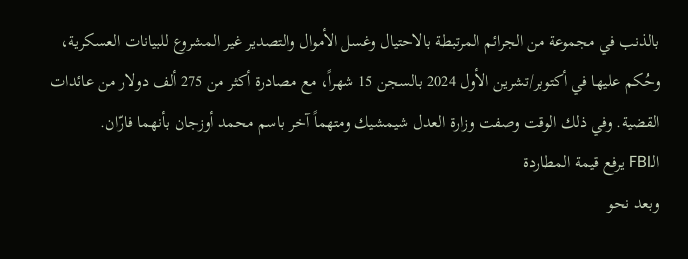بالذنب في مجموعة من الجرائم المرتبطة بالاحتيال وغسل الأموال والتصدير غير المشروع للبيانات العسكرية، وحُكم عليها في أكتوبر/تشرين الأول 2024 بالسجن 15 شهراً، مع مصادرة أكثر من 275 ألف دولار من عائدات القضية. وفي ذلك الوقت وصفت وزارة العدل شيمشيك ومتهماً آخر باسم محمد أوزجان بأنهما فارّان.
الـFBI يرفع قيمة المطاردة
وبعد نحو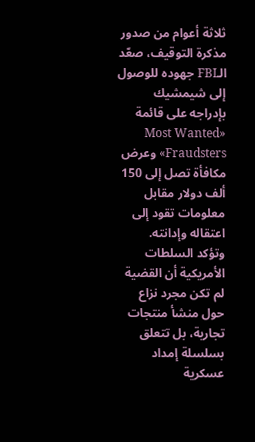ثلاثة أعوام من صدور مذكرة التوقيف، صعّد الـFBI جهوده للوصول إلى شيمشيك بإدراجه على قائمة «Most Wanted Fraudsters» وعرض مكافأة تصل إلى 150 ألف دولار مقابل معلومات تقود إلى اعتقاله وإدانته.
وتؤكد السلطات الأمريكية أن القضية لم تكن مجرد نزاع حول منشأ منتجات تجارية، بل تتعلق بسلسلة إمداد عسكرية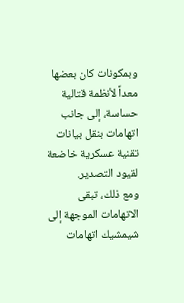وبمكونات كان بعضها معداً لأنظمة قتالية حساسة، إلى جانب اتهامات بنقل بيانات تقنية عسكرية خاضعة لقيود التصدير.
ومع ذلك، تبقى الاتهامات الموجهة إلى شيمشيك اتهامات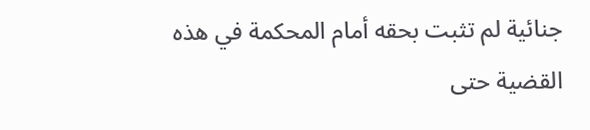جنائية لم تثبت بحقه أمام المحكمة في هذه القضية حتى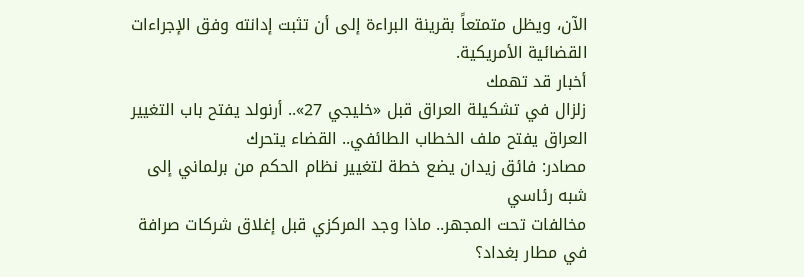الآن، ويظل متمتعاً بقرينة البراءة إلى أن تثبت إدانته وفق الإجراءات القضائية الأمريكية.
أخبار قد تهمك
زلزال في تشكيلة العراق قبل «خليجي 27».. أرنولد يفتح باب التغيير
العراق يفتح ملف الخطاب الطائفي.. القضاء يتحرك
مصادر: فائق زيدان يضع خطة لتغيير نظام الحكم من برلماني إلى شبه رئاسي
مخالفات تحت المجهر.. ماذا وجد المركزي قبل إغلاق شركات صرافة في مطار بغداد؟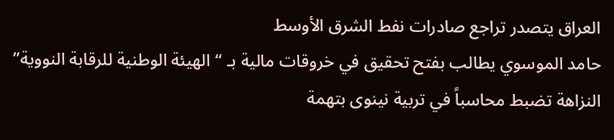العراق يتصدر تراجع صادرات نفط الشرق الأوسط
حامد الموسوي يطالب بفتح تحقيق في خروقات مالية بـ “الهيئة الوطنية للرقابة النووية”
النزاهة تضبط محاسباً في تربية نينوى بتهمة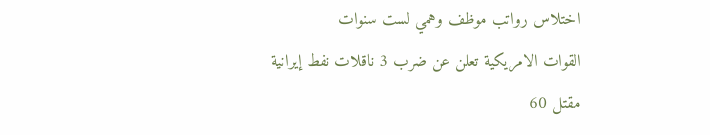اختلاس رواتب موظف وهمي لست سنوات
القوات الامريكية تعلن عن ضرب 3 ناقلات نفط إيرانية
مقتل 60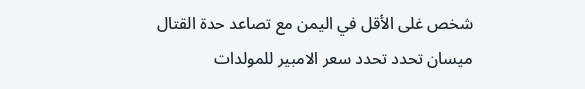شخص غلى الأقل في اليمن مع تصاعد حدة القتال
ميسان تحدد تحدد سعر الامبير للمولدات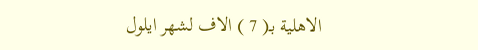الاهلية بـ( 7 ) الاف لشهر ايلول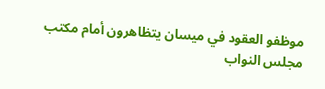موظفو العقود في ميسان يتظاهرون أمام مكتب مجلس النواب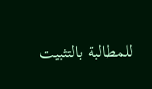للمطالبة بالتثبيت